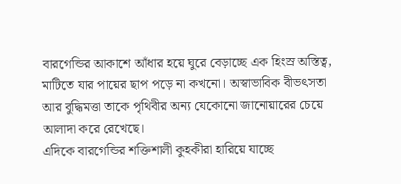বারগেন্ডির আকাশে আঁধার হয়ে ঘুরে বেড়াচ্ছে এক হিংস্র অস্তিত্ব, মাটিতে যার পায়ের ছাপ পড়ে না কখনো। অস্বাভাবিক বীভৎসতা আর বুদ্ধিমত্তা তাকে পৃথিবীর অন্য যেকোনো জানোয়ারের চেয়ে আলাদা করে রেখেছে।
এদিকে বারগেন্ডির শক্তিশালী কুহকীরা হারিয়ে যাচ্ছে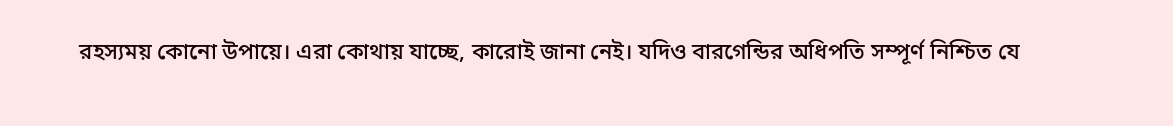রহস্যময় কোনো উপায়ে। এরা কোথায় যাচ্ছে, কারোই জানা নেই। যদিও বারগেন্ডির অধিপতি সম্পূর্ণ নিশ্চিত যে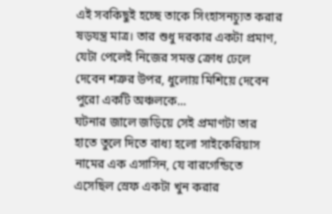এই সবকিছুই হচ্ছে তাকে সিংহাসনচ্যুত করার ষড়যন্ত্র মাত্র। তার শুধু দরকার একটা প্রমাণ, যেটা পেলেই নিজের সমস্ত ক্রোধ ঢেলে দেবেন শত্রুর উপর, ধুলোয় মিশিয়ে দেবেন পুরো একটি অঞ্চলকে...
ঘটনার জালে জড়িয়ে সেই প্রমাণটা তার হাতে তুলে দিতে বাধ্য হলো সাইকেরিয়াস নামের এক এসাসিন, যে বারগেন্ডিতে এসেছিল স্রেফ একটা খুন করার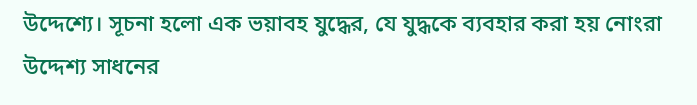উদ্দেশ্যে। সূচনা হলো এক ভয়াবহ যুদ্ধের, যে যুদ্ধকে ব্যবহার করা হয় নোংরা উদ্দেশ্য সাধনের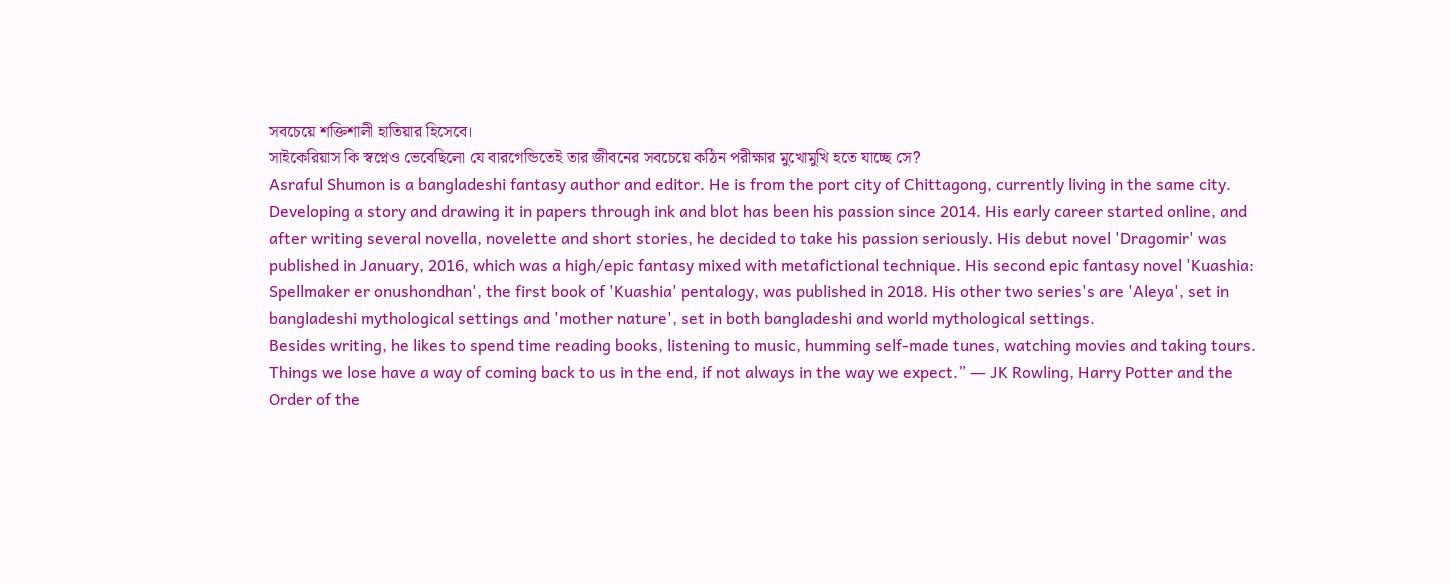সবচেয়ে শক্তিশালী হাতিয়ার হিসেবে।
সাইকেরিয়াস কি স্বপ্নেও ভেবেছিলো যে বারগেন্ডিতেই তার জীবনের সবচেয়ে কঠিন পরীক্ষার মুখোমুখি হতে যাচ্ছে সে?
Asraful Shumon is a bangladeshi fantasy author and editor. He is from the port city of Chittagong, currently living in the same city. Developing a story and drawing it in papers through ink and blot has been his passion since 2014. His early career started online, and after writing several novella, novelette and short stories, he decided to take his passion seriously. His debut novel 'Dragomir' was published in January, 2016, which was a high/epic fantasy mixed with metafictional technique. His second epic fantasy novel 'Kuashia: Spellmaker er onushondhan', the first book of 'Kuashia' pentalogy, was published in 2018. His other two series's are 'Aleya', set in bangladeshi mythological settings and 'mother nature', set in both bangladeshi and world mythological settings.
Besides writing, he likes to spend time reading books, listening to music, humming self-made tunes, watching movies and taking tours.
Things we lose have a way of coming back to us in the end, if not always in the way we expect.” ― JK Rowling, Harry Potter and the Order of the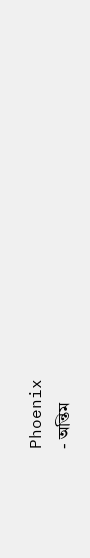Phoenix
- অন্তিম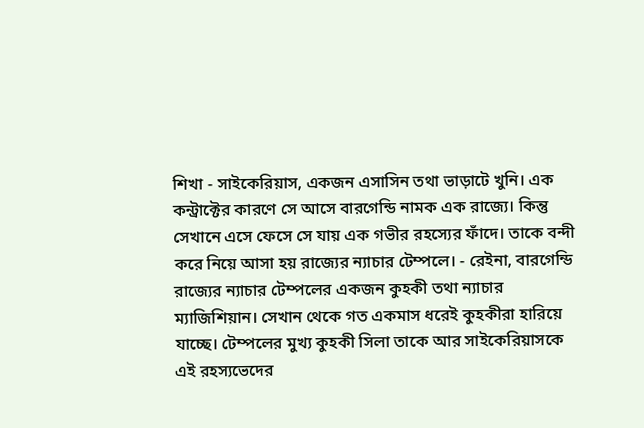শিখা - সাইকেরিয়াস, একজন এসাসিন তথা ভাড়াটে খুনি। এক কন্ট্রাক্টের কারণে সে আসে বারগেন্ডি নামক এক রাজ্যে। কিন্তু সেখানে এসে ফেসে সে যায় এক গভীর রহস্যের ফাঁদে। তাকে বন্দী করে নিয়ে আসা হয় রাজ্যের ন্যাচার টেম্পলে। - রেইনা, বারগেন্ডি রাজ্যের ন্যাচার টেম্পলের একজন কুহকী তথা ন্যাচার ম্যাজিশিয়ান। সেখান থেকে গত একমাস ধরেই কুহকীরা হারিয়ে যাচ্ছে। টেম্পলের মুখ্য কুহকী সিলা তাকে আর সাইকেরিয়াসকে এই রহস্যভেদের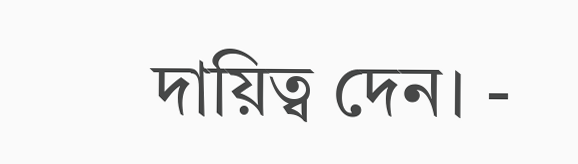দায়িত্ব দেন। -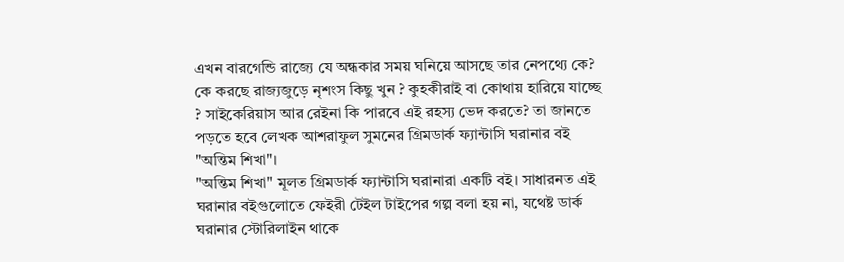এখন বারগেন্ডি রাজ্যে যে অন্ধকার সময় ঘনিয়ে আসছে তার নেপথ্যে কে? কে করছে রাজ্যজুড়ে নৃশংস কিছু খুন ? কুহকীরাই বা কোথায় হারিয়ে যাচ্ছে ? সাইকেরিয়াস আর রেইনা কি পারবে এই রহস্য ভেদ করতে? তা জানতে পড়তে হবে লেখক আশরাফুল সুমনের গ্রিমডার্ক ফ্যান্টাসি ঘরানার বই "অন্তিম শিখা"।
"অন্তিম শিখা" মূলত গ্রিমডার্ক ফ্যান্টাসি ঘরানারা একটি বই। সাধারনত এই ঘরানার বইগুলোতে ফেইরী টেইল টাইপের গল্প বলা হয় না, যথেষ্ট ডার্ক ঘরানার স্টোরিলাইন থাকে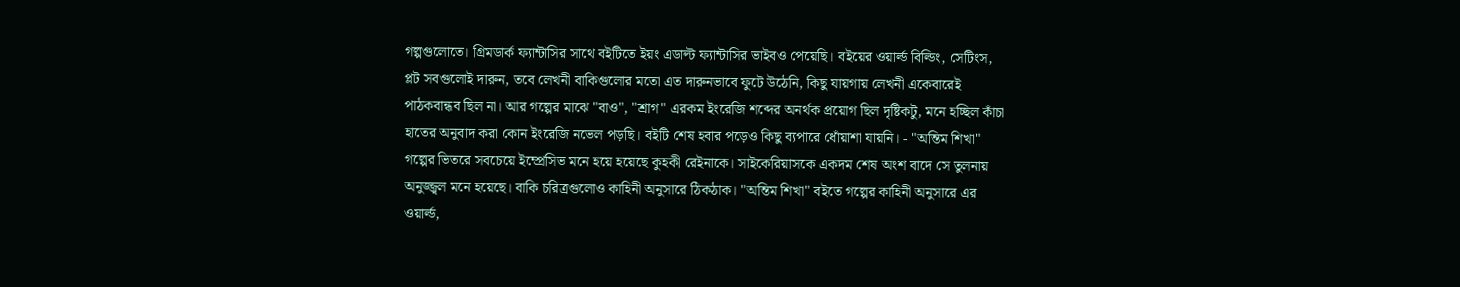গল্পগুলোতে। গ্রিমডার্ক ফ্যান্টাসির সাথে বইটিতে ইয়ং এডাল্ট ফ্যান্টাসির ভাইবও পেয়েছি। বইয়ের ওয়ার্ল্ড বিল্ডিং, সেটিংস, প্লট সবগুলোই দারুন, তবে লেখনী বাকিগুলোর মতো এত দারুনভাবে ফুটে উঠেনি, কিছু যায়গায় লেখনী একেবারেই পাঠকবান্ধব ছিল না। আর গল্পের মাঝে "বাও", "শ্রাগ" এরকম ইংরেজি শব্দের অনর্থক প্রয়োগ ছিল দৃষ্টিকটু, মনে হচ্ছিল কাঁচা হাতের অনুবাদ করা কোন ইংরেজি নভেল পড়ছি। বইটি শেষ হবার পড়েও কিছু ব্যপারে ধোঁয়াশা যায়নি। - "অন্তিম শিখা" গল্পের ভিতরে সবচেয়ে ইম্প্রেসিভ মনে হয়ে হয়েছে কুহকী রেইনাকে। সাইকেরিয়াসকে একদম শেষ অংশ বাদে সে তুলনায় অনুজ্জ্বল মনে হয়েছে। বাকি চরিত্রগুলোও কাহিনী অনুসারে ঠিকঠাক। "অন্তিম শিখা" বইতে গল্পের কাহিনী অনুসারে এর ওয়ার্ল্ড,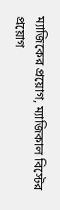ম্যাজিকের প্রয়োগ, ম্যাজিকাল বিস্টের প্রয়োগ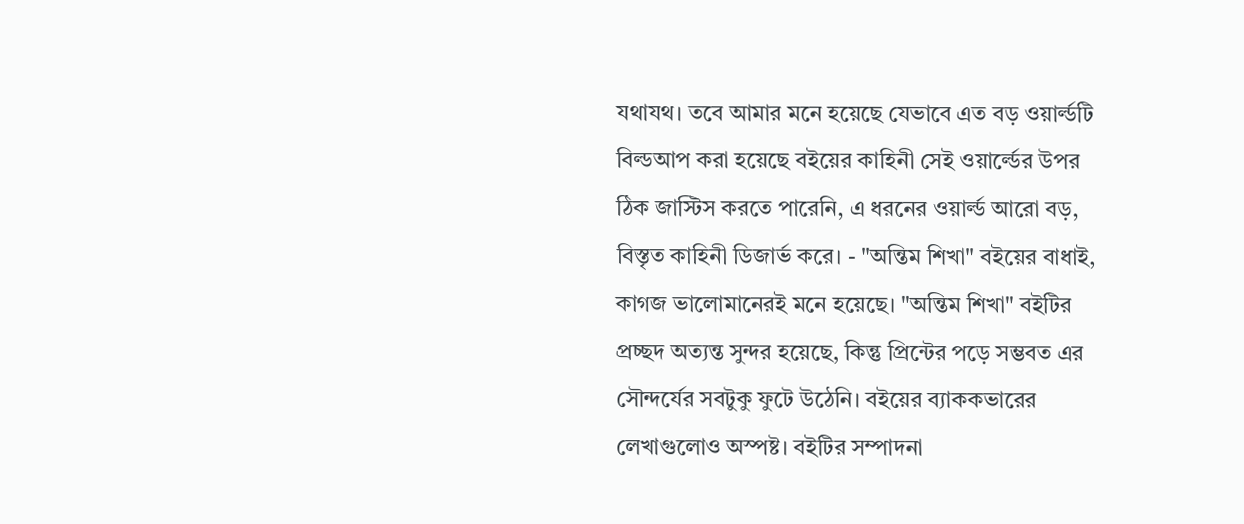যথাযথ। তবে আমার মনে হয়েছে যেভাবে এত বড় ওয়ার্ল্ডটি বিল্ডআপ করা হয়েছে বইয়ের কাহিনী সেই ওয়ার্ল্ডের উপর ঠিক জাস্টিস করতে পারেনি, এ ধরনের ওয়ার্ল্ড আরো বড়, বিস্তৃত কাহিনী ডিজার্ভ করে। - "অন্তিম শিখা" বইয়ের বাধাই, কাগজ ভালোমানেরই মনে হয়েছে। "অন্তিম শিখা" বইটির প্রচ্ছদ অত্যন্ত সুন্দর হয়েছে, কিন্তু প্রিন্টের পড়ে সম্ভবত এর সৌন্দর্যের সবটুকু ফুটে উঠেনি। বইয়ের ব্যাককভারের লেখাগুলোও অস্পষ্ট। বইটির সম্পাদনা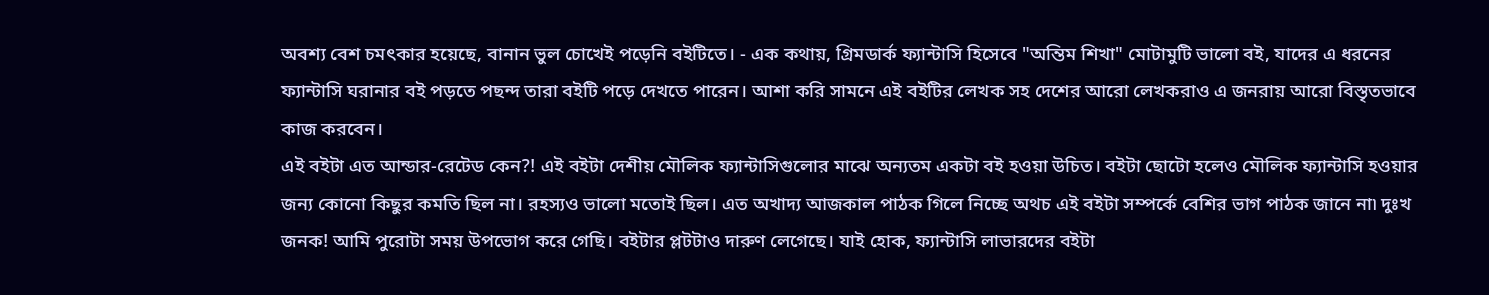অবশ্য বেশ চমৎকার হয়েছে, বানান ভুল চোখেই পড়েনি বইটিতে। - এক কথায়, গ্রিমডার্ক ফ্যান্টাসি হিসেবে "অন্তিম শিখা" মোটামুটি ভালো বই, যাদের এ ধরনের ফ্যান্টাসি ঘরানার বই পড়তে পছন্দ তারা বইটি পড়ে দেখতে পারেন। আশা করি সামনে এই বইটির লেখক সহ দেশের আরো লেখকরাও এ জনরায় আরো বিস্তৃতভাবে কাজ করবেন।
এই বইটা এত আন্ডার-রেটেড কেন?! এই বইটা দেশীয় মৌলিক ফ্যান্টাসিগুলোর মাঝে অন্যতম একটা বই হওয়া উচিত। বইটা ছোটো হলেও মৌলিক ফ্যান্টাসি হওয়ার জন্য কোনো কিছুর কমতি ছিল না। রহস্যও ভালো মতোই ছিল। এত অখাদ্য আজকাল পাঠক গিলে নিচ্ছে অথচ এই বইটা সম্পর্কে বেশির ভাগ পাঠক জানে না৷ দুঃখ জনক! আমি পুরোটা সময় উপভোগ করে গেছি। বইটার প্লটটাও দারুণ লেগেছে। যাই হোক, ফ্যান্টাসি লাভারদের বইটা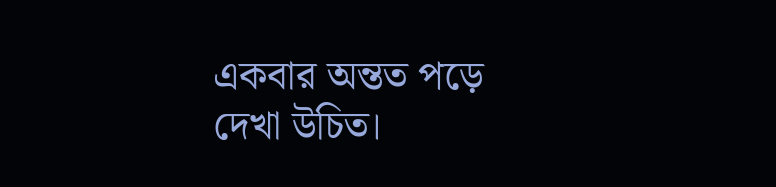একবার অন্তত পড়ে দেখা উচিত।